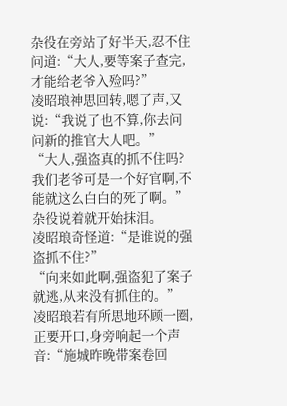杂役在旁站了好半天,忍不住问道:“大人,要等案子查完,才能给老爷入殓吗?”
凌昭琅神思回转,嗯了声,又说:“我说了也不算,你去问问新的推官大人吧。”
“大人,强盗真的抓不住吗?我们老爷可是一个好官啊,不能就这么白白的死了啊。”杂役说着就开始抹泪。
凌昭琅奇怪道:“是谁说的强盗抓不住?”
“向来如此啊,强盗犯了案子就逃,从来没有抓住的。”
凌昭琅若有所思地环顾一圈,正要开口,身旁响起一个声音:“施城昨晚带案卷回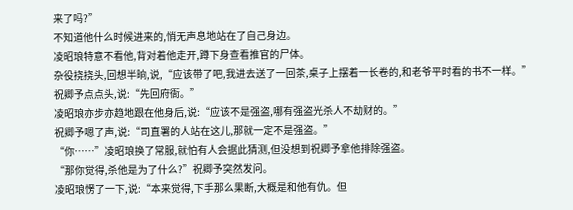来了吗?”
不知道他什么时候进来的,悄无声息地站在了自己身边。
凌昭琅特意不看他,背对着他走开,蹲下身查看推官的尸体。
杂役挠挠头,回想半晌,说,“应该带了吧,我进去送了一回茶,桌子上摆着一长卷的,和老爷平时看的书不一样。”
祝卿予点点头,说:“先回府衙。”
凌昭琅亦步亦趋地跟在他身后,说:“应该不是强盗,哪有强盗光杀人不劫财的。”
祝卿予嗯了声,说:“司直署的人站在这儿,那就一定不是强盗。”
“你……”凌昭琅换了常服,就怕有人会据此猜测,但没想到祝卿予拿他排除强盗。
“那你觉得,杀他是为了什么?”祝卿予突然发问。
凌昭琅愣了一下,说:“本来觉得,下手那么果断,大概是和他有仇。但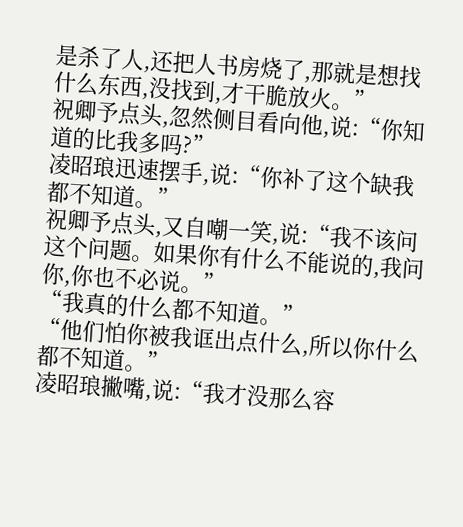是杀了人,还把人书房烧了,那就是想找什么东西,没找到,才干脆放火。”
祝卿予点头,忽然侧目看向他,说:“你知道的比我多吗?”
凌昭琅迅速摆手,说:“你补了这个缺我都不知道。”
祝卿予点头,又自嘲一笑,说:“我不该问这个问题。如果你有什么不能说的,我问你,你也不必说。”
“我真的什么都不知道。”
“他们怕你被我诓出点什么,所以你什么都不知道。”
凌昭琅撇嘴,说:“我才没那么容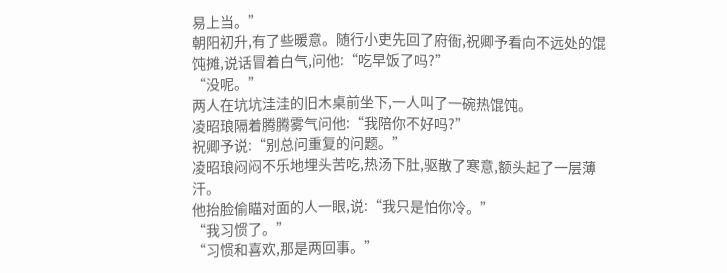易上当。”
朝阳初升,有了些暖意。随行小吏先回了府衙,祝卿予看向不远处的馄饨摊,说话冒着白气,问他:“吃早饭了吗?”
“没呢。”
两人在坑坑洼洼的旧木桌前坐下,一人叫了一碗热馄饨。
凌昭琅隔着腾腾雾气问他:“我陪你不好吗?”
祝卿予说:“别总问重复的问题。”
凌昭琅闷闷不乐地埋头苦吃,热汤下肚,驱散了寒意,额头起了一层薄汗。
他抬脸偷瞄对面的人一眼,说:“我只是怕你冷。”
“我习惯了。”
“习惯和喜欢,那是两回事。”